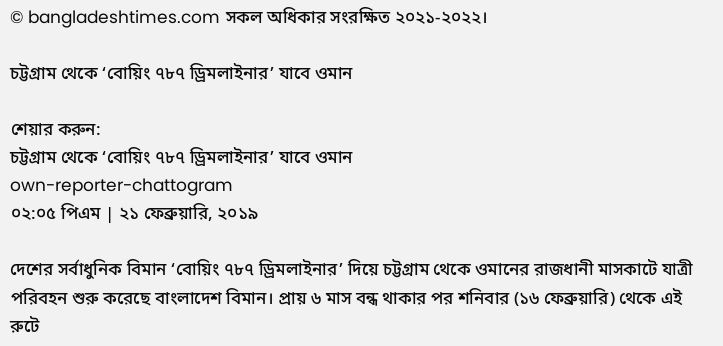© bangladeshtimes.com সকল অধিকার সংরক্ষিত ২০২১-২০২২।

চট্টগ্রাম থেকে ‘বোয়িং ৭৮৭ ড্রিমলাইনার’ যাবে ওমান

শেয়ার করুন:
চট্টগ্রাম থেকে ‘বোয়িং ৭৮৭ ড্রিমলাইনার’ যাবে ওমান
own-reporter-chattogram
০২:০৫ পিএম | ২১ ফেব্রুয়ারি, ২০১৯

দেশের সর্বাধুনিক বিমান ‘বোয়িং ৭৮৭ ড্রিমলাইনার’ দিয়ে চট্টগ্রাম থেকে ওমানের রাজধানী মাসকাটে যাত্রী পরিবহন শুরু করেছে বাংলাদেশ বিমান। প্রায় ৬ মাস বন্ধ থাকার পর শনিবার (১৬ ফেব্রুয়ারি) থেকে এই রুটে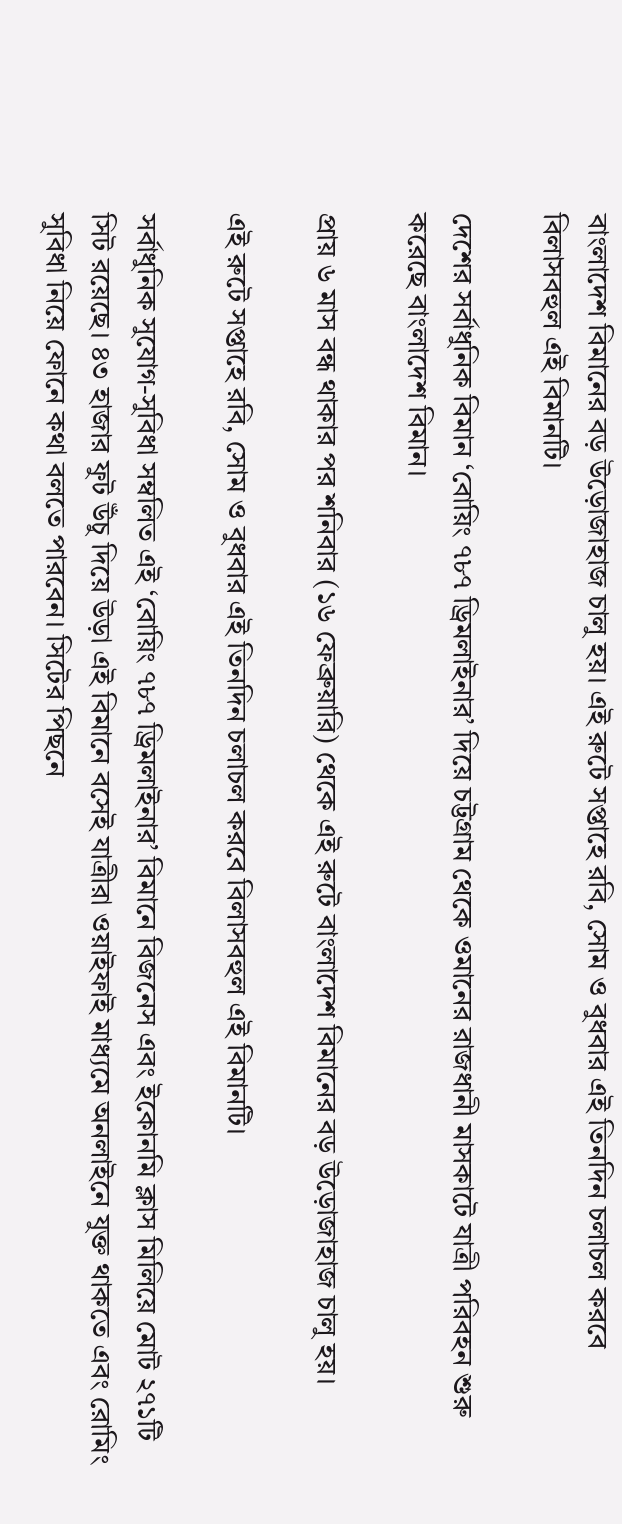বাংলাদেশ বিমানের বড় উড়োজাহাজ চালু হয়। এই রুটে সপ্তাহে রবি, সোম ও বুধবার এই তিনদিন চলাচল করবে বিলাসবহুল এই বিমানটি।

দেশের সর্বাধুনিক বিমান ‘বোয়িং ৭৮৭ ড্রিমলাইনার’ দিয়ে চট্টগ্রাম থেকে ওমানের রাজধানী মাসকাটে যাত্রী পরিবহন শুরু করেছে বাংলাদেশ বিমান।

প্রায় ৬ মাস বন্ধ থাকার পর শনিবার (১৬ ফেব্রুয়ারি) থেকে এই রুটে বাংলাদেশ বিমানের বড় উড়োজাহাজ চালু হয়।

এই রুটে সপ্তাহে রবি, সোম ও বুধবার এই তিনদিন চলাচল করবে বিলাসবহুল এই বিমানটি।

সর্বাধুনিক সুযোগ-সুবিধা সম্বলিত এই ‘বোয়িং ৭৮৭ ড্রিমলাইনার’ বিমানে বিজনেস এবং ইকোনমি ক্লাস মিলিয়ে মোট ২৭১টি সিট রয়েছে। ৪৩ হাজার ফুট উঁচু দিয়ে উড়া এই বিমানে বসেই যাত্রীরা ওয়াইফাই মাধ্যমে অনলাইনে যুক্ত থাকতে এবং রোমিং সুবিধা নিয়ে ফোনে কথা বলতে পারবেন। সিটের পিছনে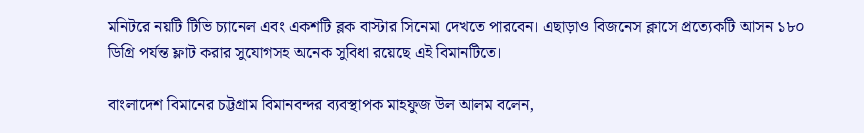মনিটরে নয়টি টিভি চ্যানেল এবং একশটি ব্লক বাস্টার সিনেমা দেখতে পারবেন। এছাড়াও বিজনেস ক্লাসে প্রত্যেকটি আসন ১৮০ ডিগ্রি পর্যন্ত ফ্লাট করার সুযোগসহ অনেক সুবিধা রয়েছে এই বিমানটিতে।

বাংলাদেশ বিমানের চট্টগ্রাম বিমানবন্দর ব্যবস্থাপক মাহফুজ উল আলম বলেন,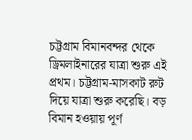চট্টগ্রাম বিমানবন্দর থেকে ড্রিমলাইনারের যাত্রা শুরু এই প্রথম। চট্টগ্রাম-মাসকাট রুট দিয়ে যাত্রা শুরু করেছি। বড় বিমান হওয়ায় পূর্ণ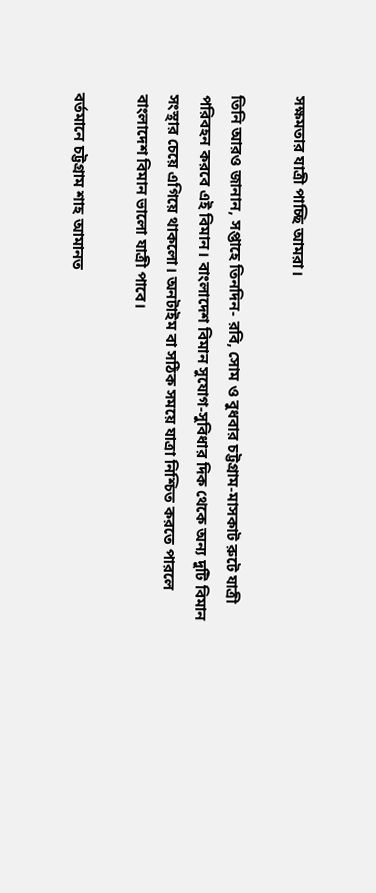সক্ষমতার যাত্রী পাচ্ছি আমরা।

তিনি আরও জানান, সপ্তাহে তিনদিন- রবি, সোম ও বুধবার চট্টগ্রাম-মাসকাট রুটে যাত্রী পরিবহন করবে এই বিমান। বাংলাদেশ বিমান সুযোগ-সুবিধার দিক থেকে অন্য দুটি বিমান সংস্থার চেয়ে এগিয়ে থাকলো। অনটাইম বা সঠিক সময়ে যাত্রা নিশ্চিত করতে পারলে বাংলাদেশ বিমান ভালো যাত্রী পাবে।

বর্তমানে চট্টগ্রাম শাহ আমানত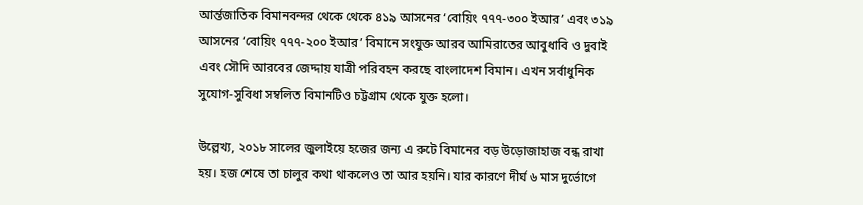আর্ন্তজাতিক বিমানবন্দর থেকে থেকে ৪১৯ আসনের ‘বোয়িং ৭৭৭-৩০০ ইআর’ এবং ৩১৯ আসনের ‘বোয়িং ৭৭৭-২০০ ইআর’ বিমানে সংযুক্ত আরব আমিরাতের আবুধাবি ও দুবাই এবং সৌদি আরবের জেদ্দায় যাত্রী পরিবহন করছে বাংলাদেশ বিমান। এখন সর্বাধুনিক সুযোগ-সুবিধা সম্বলিত বিমানটিও চট্টগ্রাম থেকে যুক্ত হলো।

উল্লেখ্য, ২০১৮ সালের জুলাইয়ে হজের জন্য এ রুটে বিমানের বড় উড়োজাহাজ বন্ধ রাখা হয়। হজ শেষে তা চালুর কথা থাকলেও তা আর হয়নি। যার কারণে দীর্ঘ ৬ মাস দুর্ভোগে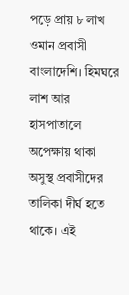পড়ে প্রায় ৮ লাখ ওমান প্রবাসী বাংলাদেশি। হিমঘরে লাশ আর হাসপাতালে অপেক্ষায় থাকা অসুস্থ প্রবাসীদের তালিকা দীর্ঘ হতে থাকে। এই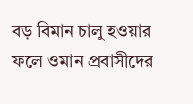বড় বিমান চালু হওয়ার ফলে ওমান প্রবাসীদের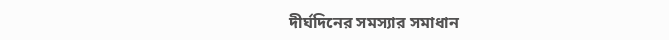দীর্ঘদিনের সমস্যার সমাধান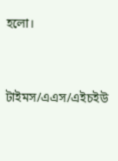হলো।



টাইমস/এএস/এইচইউ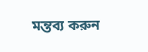মন্তব্য করুন